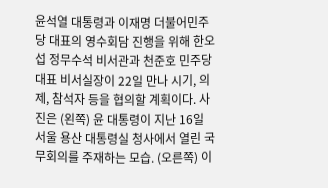윤석열 대통령과 이재명 더불어민주당 대표의 영수회담 진행을 위해 한오섭 정무수석 비서관과 천준호 민주당 대표 비서실장이 22일 만나 시기, 의제, 참석자 등을 협의할 계획이다. 사진은 (왼쪽) 윤 대통령이 지난 16일 서울 용산 대통령실 청사에서 열린 국무회의를 주재하는 모습. (오른쪽) 이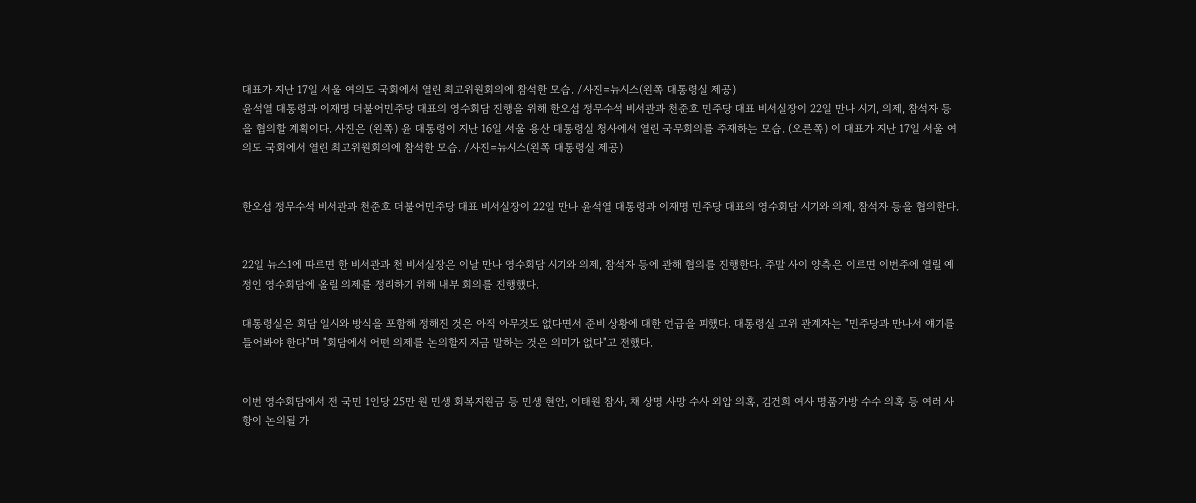대표가 지난 17일 서울 여의도 국회에서 열린 최고위원회의에 참석한 모습. /사진=뉴시스(왼쪽 대통령실 제공)
윤석열 대통령과 이재명 더불어민주당 대표의 영수회담 진행을 위해 한오섭 정무수석 비서관과 천준호 민주당 대표 비서실장이 22일 만나 시기, 의제, 참석자 등을 협의할 계획이다. 사진은 (왼쪽) 윤 대통령이 지난 16일 서울 용산 대통령실 청사에서 열린 국무회의를 주재하는 모습. (오른쪽) 이 대표가 지난 17일 서울 여의도 국회에서 열린 최고위원회의에 참석한 모습. /사진=뉴시스(왼쪽 대통령실 제공)


한오섭 정무수석 비서관과 천준호 더불어민주당 대표 비서실장이 22일 만나 윤석열 대통령과 이재명 민주당 대표의 영수회담 시기와 의제, 참석자 등을 협의한다.


22일 뉴스1에 따르면 한 비서관과 천 비서실장은 이날 만나 영수회담 시기와 의제, 참석자 등에 관해 협의를 진행한다. 주말 사이 양측은 이르면 이번주에 열릴 예정인 영수회담에 올릴 의제를 정리하기 위해 내부 회의를 진행했다.

대통령실은 회담 일시와 방식을 포함해 정해진 것은 아직 아무것도 없다면서 준비 상황에 대한 언급을 피했다. 대통령실 고위 관계자는 "민주당과 만나서 얘기를 들어봐야 한다"며 "회담에서 어떤 의제를 논의할지 지금 말하는 것은 의미가 없다"고 전했다.


이번 영수회담에서 전 국민 1인당 25만 원 민생 회복지원금 등 민생 현안, 이태원 참사, 채 상명 사망 수사 외압 의혹, 김건희 여사 명품가방 수수 의혹 등 여러 사항이 논의될 가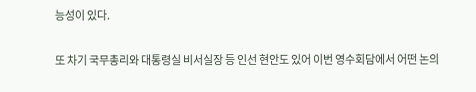능성이 있다.

또 차기 국무총리와 대통령실 비서실장 등 인선 현안도 있어 이번 영수회담에서 어떤 논의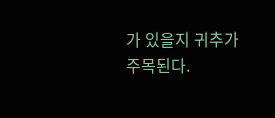가 있을지 귀추가 주목된다.